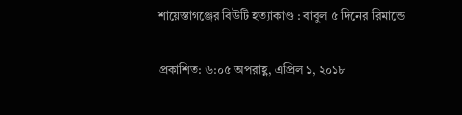শায়েস্তাগঞ্জের বিউটি হত্যাকাণ্ড : বাবুল ৫ দিনের রিমান্ডে

প্রকাশিত: ৬:০৫ অপরাহ্ণ, এপ্রিল ১, ২০১৮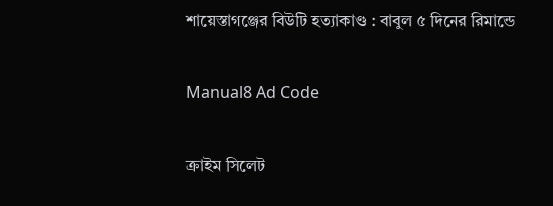শায়েস্তাগঞ্জের বিউটি হত্যাকাণ্ড : বাবুল ৫ দিনের রিমান্ডে

Manual8 Ad Code

ক্রাইম সিলেট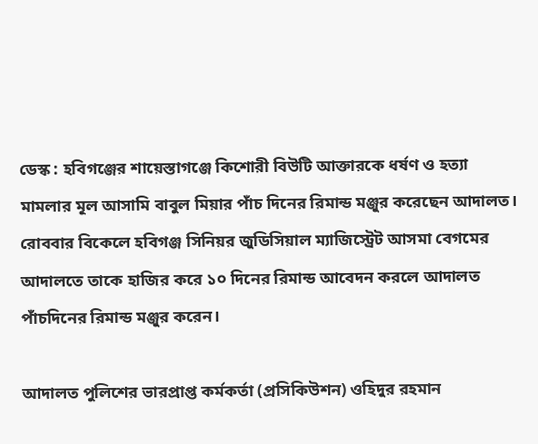ডেস্ক : হবিগঞ্জের শায়েস্তাগঞ্জে কিশোরী বিউটি আক্তারকে ধর্ষণ ও হত্যা মামলার মূল আসামি বাবুল মিয়ার পাঁচ দিনের রিমান্ড মঞ্জুর করেছেন আদালত। রোববার বিকেলে হবিগঞ্জ সিনিয়র জুডিসিয়াল ম্যাজিস্ট্রেট আসমা বেগমের আদালতে তাকে হাজির করে ১০ দিনের রিমান্ড আবেদন করলে আদালত পাঁচদিনের রিমান্ড মঞ্জুর করেন।

আদালত পুলিশের ভারপ্রাপ্ত কর্মকর্তা (প্রসিকিউশন) ওহিদুর রহমান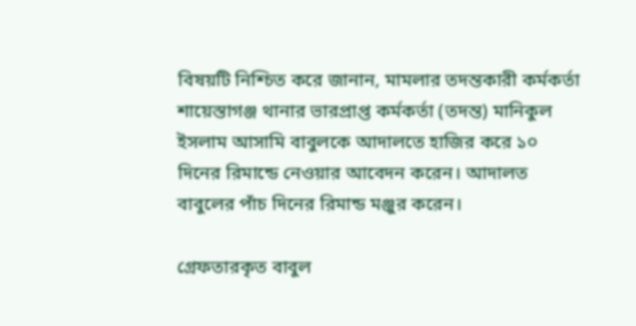বিষয়টি নিশ্চিত করে জানান, মামলার তদন্তকারী কর্মকর্তা শায়েস্তাগঞ্জ থানার ভারপ্রাপ্ত কর্মকর্তা (তদন্ত) মানিকুল ইসলাম আসামি বাবুলকে আদালতে হাজির করে ১০ দিনের রিমান্ডে নেওয়ার আবেদন করেন। আদালত বাবুলের পাঁচ দিনের রিমান্ড মঞ্জুর করেন।

গ্রেফতারকৃত বাবুল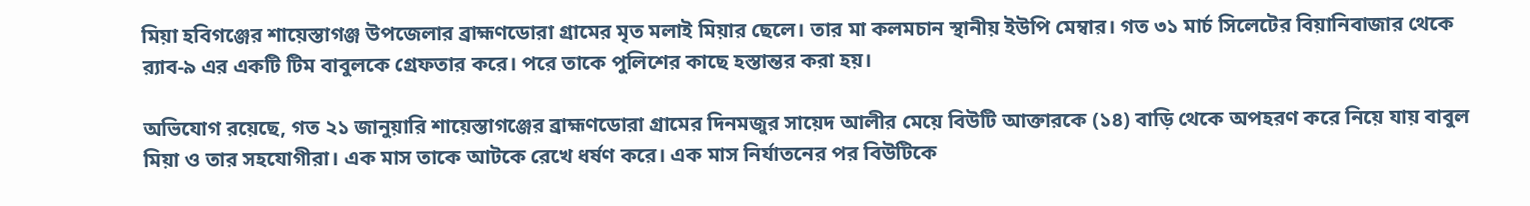মিয়া হবিগঞ্জের শায়েস্তাগঞ্জ উপজেলার ব্রাহ্মণডোরা গ্রামের মৃত মলাই মিয়ার ছেলে। তার মা কলমচান স্থানীয় ইউপি মেম্বার। গত ৩১ মার্চ সিলেটের বিয়ানিবাজার থেকে র‌্যাব-৯ এর একটি টিম বাবুলকে গ্রেফতার করে। পরে তাকে পুলিশের কাছে হস্তান্তর করা হয়।

অভিযোগ রয়েছে, গত ২১ জানুয়ারি শায়েস্তাগঞ্জের ব্রাহ্মণডোরা গ্রামের দিনমজুর সায়েদ আলীর মেয়ে বিউটি আক্তারকে (১৪) বাড়ি থেকে অপহরণ করে নিয়ে যায় বাবুল মিয়া ও তার সহযোগীরা। এক মাস তাকে আটকে রেখে ধর্ষণ করে। এক মাস নির্যাতনের পর বিউটিকে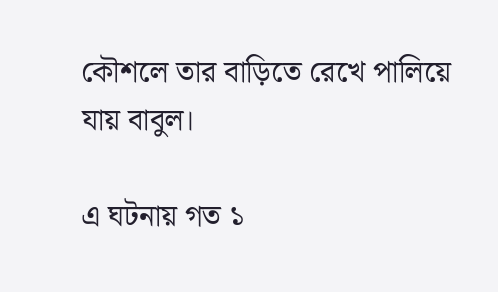কৌশলে তার বাড়িতে রেখে পালিয়ে যায় বাবুল।

এ ঘটনায় গত ১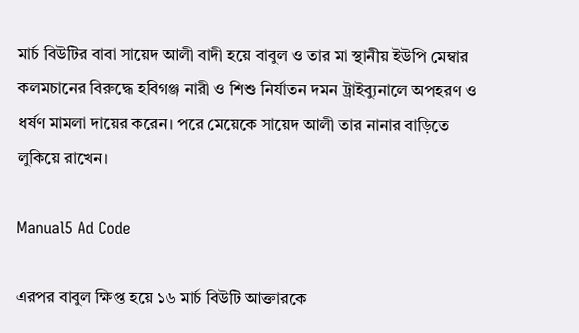মার্চ বিউটির বাবা সায়েদ আলী বাদী হয়ে বাবুল ও তার মা স্থানীয় ইউপি মেম্বার কলমচানের বিরুদ্ধে হবিগঞ্জ নারী ও শিশু নির্যাতন দমন ট্রাইব্যুনালে অপহরণ ও ধর্ষণ মামলা দায়ের করেন। পরে মেয়েকে সায়েদ আলী তার নানার বাড়িতে লুকিয়ে রাখেন।

Manual5 Ad Code

এরপর বাবুল ক্ষিপ্ত হয়ে ১৬ মার্চ বিউটি আক্তারকে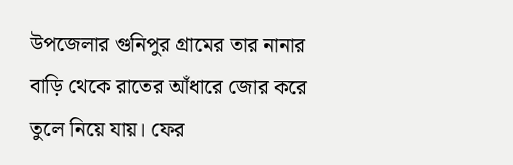উপজেলার গুনিপুর গ্রামের তার নানার বাড়ি থেকে রাতের আঁধারে জোর করে তুলে নিয়ে যায়। ফের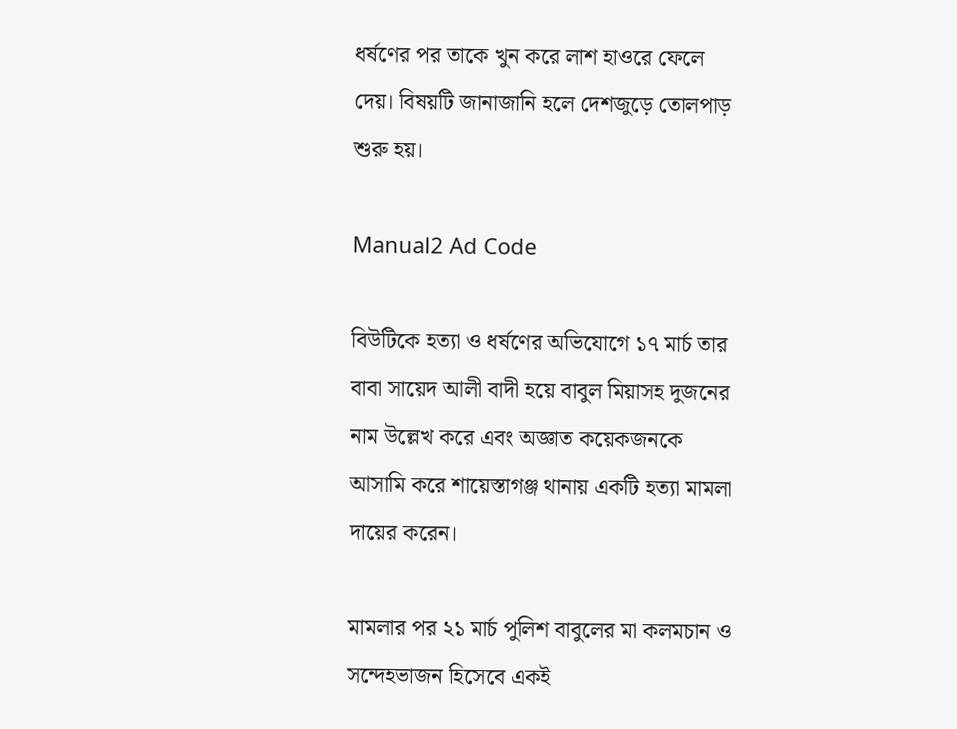ধর্ষণের পর তাকে খুন করে লাশ হাওরে ফেলে দেয়। বিষয়টি জানাজানি হলে দেশজুড়ে তোলপাড় শুরু হয়।

Manual2 Ad Code

বিউটিকে হত্যা ও ধর্ষণের অভিযোগে ১৭ মার্চ তার বাবা সায়েদ আলী বাদী হয়ে বাবুল মিয়াসহ দুজনের নাম উল্লেখ করে এবং অজ্ঞাত কয়েকজনকে আসামি করে শায়েস্তাগঞ্জ থানায় একটি হত্যা মামলা দায়ের করেন।

মামলার পর ২১ মার্চ পুলিশ বাবুলের মা কলমচান ও সন্দেহভাজন হিসেবে একই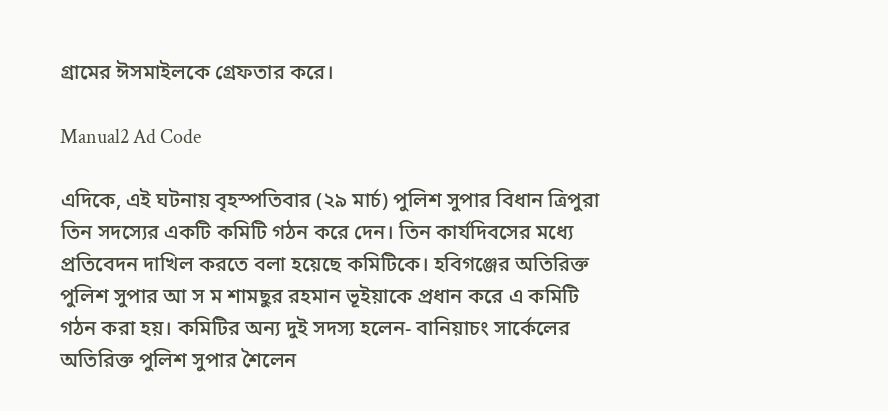গ্রামের ঈসমাইলকে গ্রেফতার করে।

Manual2 Ad Code

এদিকে, এই ঘটনায় বৃহস্পতিবার (২৯ মার্চ) পুলিশ সুপার বিধান ত্রিপুরা তিন সদস্যের একটি কমিটি গঠন করে দেন। তিন কার্যদিবসের মধ্যে প্রতিবেদন দাখিল করতে বলা হয়েছে কমিটিকে। হবিগঞ্জের অতিরিক্ত পুলিশ সুপার আ স ম শামছুর রহমান ভূইয়াকে প্রধান করে এ কমিটি গঠন করা হয়। কমিটির অন্য দুই সদস্য হলেন- বানিয়াচং সার্কেলের অতিরিক্ত পুলিশ সুপার শৈলেন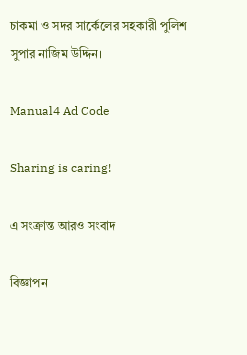চাকমা ও সদর সার্কেলের সহকারী পুলিশ সুপার নাজিম উদ্দিন।

Manual4 Ad Code

Sharing is caring!

এ সংক্রান্ত আরও সংবাদ

বিজ্ঞাপন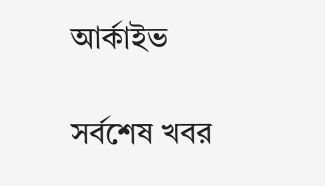আর্কাইভ

সর্বশেষ খবর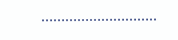………………………..